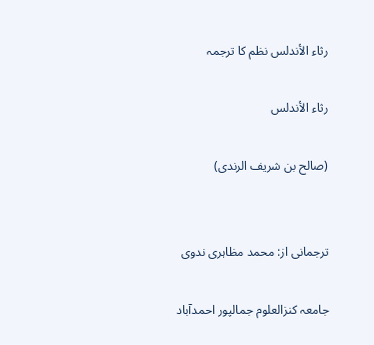رثاء الأندلس نظم کا ترجمہ

رثاء الأندلس

(صالح بن شریف الرندی)


ترجمانی از: محمد مظاہری ندوی

جامعہ کنزالعلوم جمالپور احمدآباد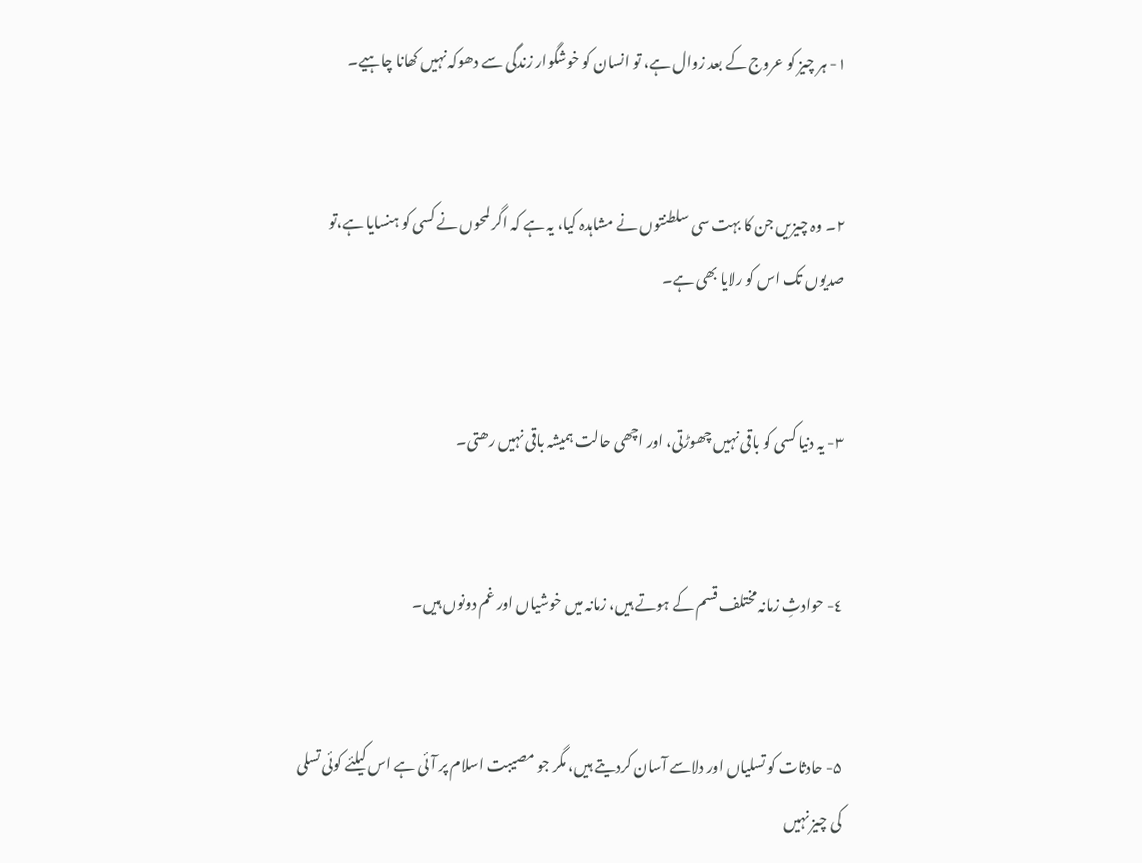١- ہر چیز کو عروج کے بعد زوال ہے، تو انسان کو خوشگوار زندگی سے دھوکہ نہیں کھانا چاہیے۔


۲۔ وہ چیزیں جن کا بہت سی سلطنتوں نے مشاہدہ کیا، یہ ہے کہ اگر لمحوں نے کسی کو ہنسایا ہے،تو صدیوں تک اس کو رلایا بھی ہے۔


۳- یہ دنیا کسی کو باقی نہیں چھوڑتی، اور اچھی حالت ہمیشہ باقی نہیں رھتی۔


٤- حوادثِ زمانہ مختلف قسم کے ہوتے ہیں، زمانہ میں خوشیاں اور غم دونوں ہیں۔


۵- حادثات کو تسلیاں اور دلاسے آسان کردیتے ہیں، مگر جو مصیبت اسلام پر آئی ہے اس کیلئے کوئی تسلی کی چیز نہیں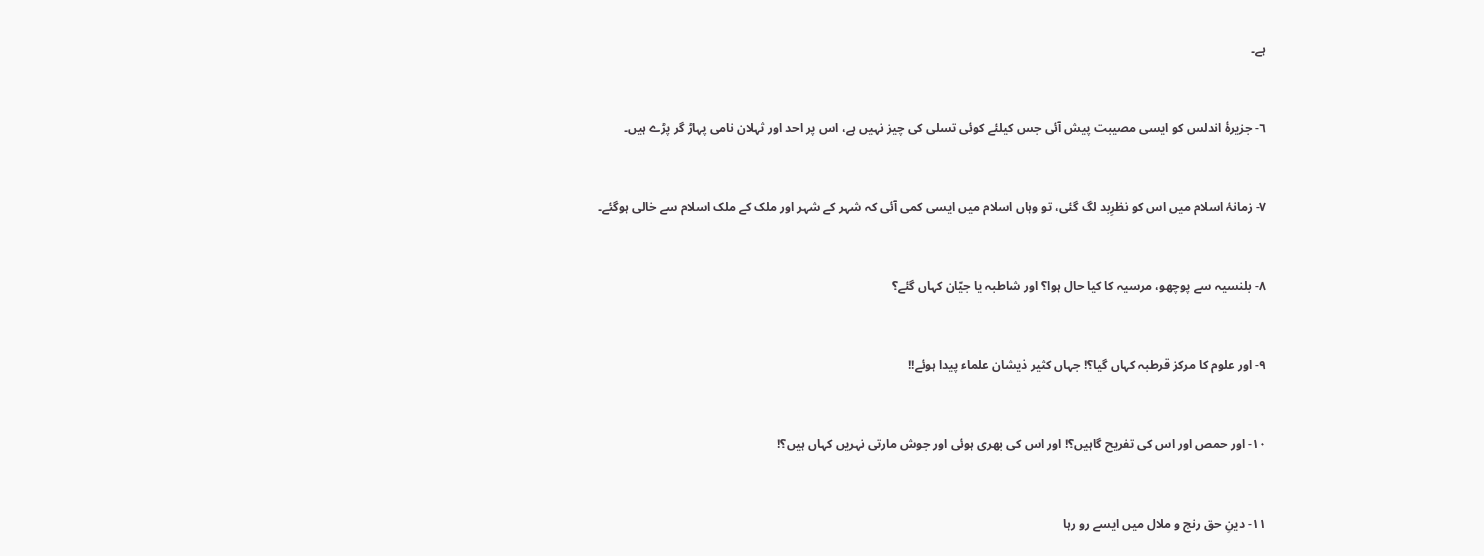ہے۔


٦- جزیرۂ اندلس کو ایسی مصیبت پیش آئی جس کیلئے کوئی تسلی کی چیز نہیں ہے، اس پر احد اور ثہلان نامی پہاڑ گر پڑے ہیں۔


٧- زمانۂ اسلام میں اس کو نظرِبد لگ گئی، تو وہاں اسلام میں ایسی کمی آئی کہ شہر کے شہر اور ملک کے ملک اسلام سے خالی ہوگئے۔


٨- بلنسیہ سے پوچھو، مرسیہ کا کیا حال ہوا؟ اور شاطبہ یا جیّان کہاں گئے؟


٩- اور علوم کا مرکز قرطبہ کہاں گیا؟! جہاں کثیر ذیشان علماء پیدا ہوئے!!


١٠- اور حمص اور اس کی تفریح گاہیں؟! اور اس کی بھری ہوئی اور جوش مارتی نہریں کہاں ہیں؟!


۱۱- دینِ حق رنج و ملال میں ایسے رو رہا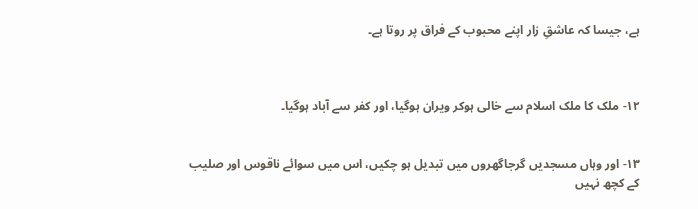ہے، جیسا کہ عاشقِ زار اپنے محبوب کے فراق پر روتا ہے۔



۱۲- ملک کا ملک اسلام سے خالی ہوکر ویران ہوگیا، اور کفر سے آباد ہوگیا۔


۱۳- اور وہاں مسجدیں گرجاگھروں میں تبدیل ہو چکیں، اس میں سوائے ناقوس اور صلیب کے کچھ نہیں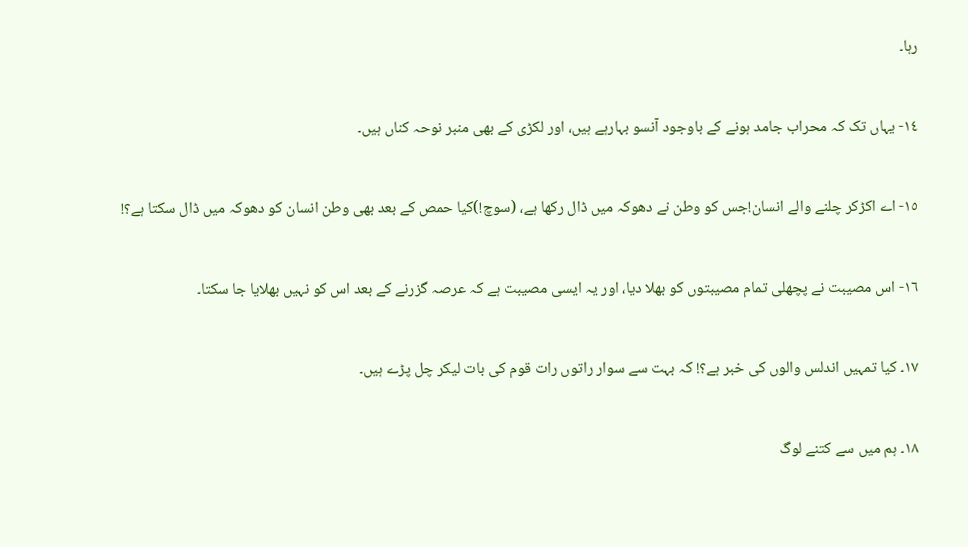رہا۔


١٤- یہاں تک کہ محراب جامد ہونے کے باوجود آنسو بہارہے ہیں، اور لکڑی کے بھی منبر نوحہ کناں ہیں۔


١٥- اے اکڑکر چلنے والے انسان!جس کو وطن نے دھوکہ میں ڈال رکھا ہے، (سوچ!)کیا حمص کے بعد بھی وطن انسان کو دھوکہ میں ڈال سکتا ہے؟!


١٦- اس مصیبت نے پچھلی تمام مصیبتوں کو بھلا دیا، اور یہ ایسی مصیبت ہے کہ عرصہ گزرنے کے بعد اس کو نہیں بھلایا جا سکتا۔


۱۷۔ کیا تمہیں اندلس والوں کی خبر ہے؟! کہ بہت سے سوار راتوں رات قوم کی بات لیکر چل پڑے ہیں۔


۱۸۔ ہم میں سے کتنے لوگ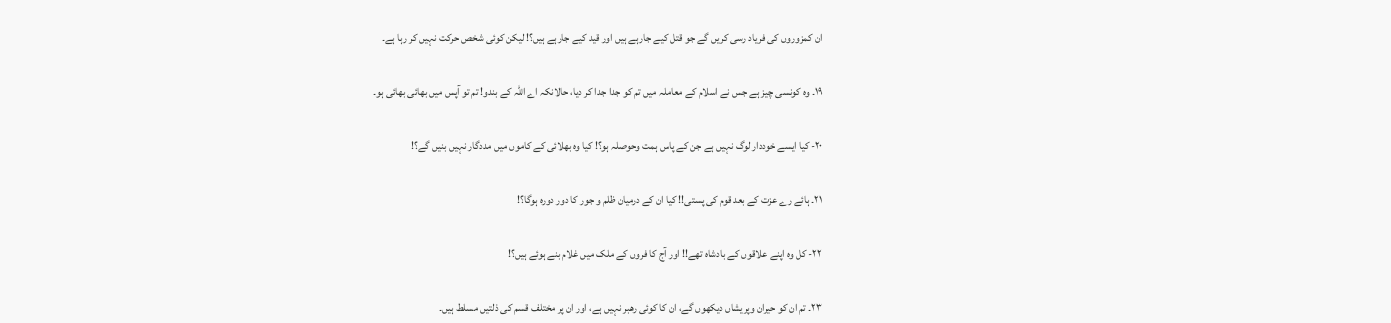ان کمزوروں کی فریاد رسی کریں گے جو قتل کیے جارہے ہیں اور قید کیے جارہے ہیں؟! لیکن کوئی شخص حرکت نہیں کر رہا ہے۔


١٩۔ وہ کونسی چیز ہے جس نے اسلام کے معاملہ میں تم کو جدا جدا کر دیا، حالانکہ اے اللہ کے بندو! تم تو آپس میں بھائی بھائی ہو۔


٢٠- کیا ایسے خوددار لوگ نہیں ہے جن کے پاس ہمت وحوصلہ ہو؟! کیا وہ بھلائی کے کاموں میں مددگار نہیں بنیں گے؟!


۲۱۔ ہائے رے عزت کے بعد قوم کی پستی!! کیا ان کے درمیان ظلم و جور کا دور دورہ ہوگا؟!


٢٢- کل وہ اپنے علاقوں کے بادشاہ تھے!! اور آج کا فروں کے ملک میں غلام بنے ہوئے ہیں؟!


٢٣۔ تم ان کو حیران وپریشاں دیکھوں گے، ان کا کوئی رھبر نہیں ہے، اور ان پر مختلف قسم کی ذلتیں مسلط ہیں۔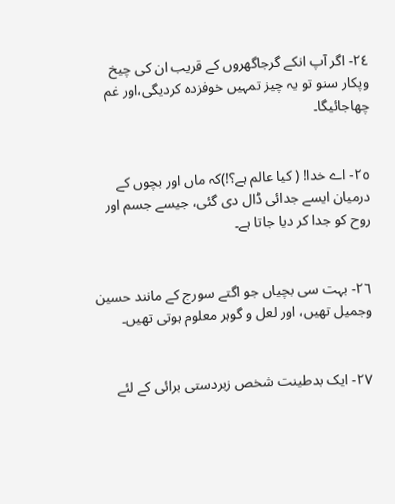٢٤- اگر آپ انکے گرجاگھروں کے قریب ان کی چیخ وپکار سنو تو یہ چیز تمہیں خوفزدہ کردیگی،اور غم چھاجائیگا۔


٢٥- اے خدا! ( کیا عالم ہے؟!)کہ ماں اور بچوں کے درمیان ایسے جدائی ڈال دی گئی، جیسے جسم اور روح کو جدا کر دیا جاتا ہے۔


٢٦- بہت سی بچیاں جو اگتے سورج کے مانند حسین وجمیل تھیں، اور لعل و گوہر معلوم ہوتی تھیں۔


٢٧- ایک بدطینت شخص زبردستی برائی کے لئے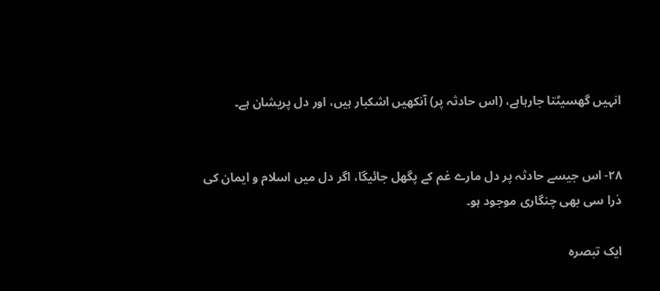انہیں گھسیٹتا جارہاہے، (اس حادثہ پر) آنکھیں اشکبار ہیں، اور دل پریشان ہے۔


٢٨- اس جیسے حادثہ پر دل مارے غم کے پگھل جائیگا، اگر دل میں اسلام و ایمان کی ذرا سی بھی چنگاری موجود ہو۔

ایک تبصرہ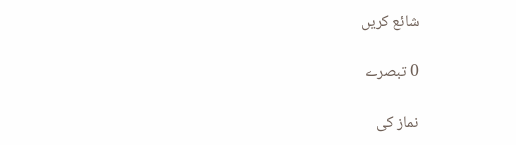شائع کریں

0 تبصرے

نماز کی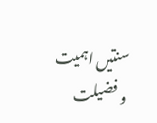سنتیں اہمیت و فضیلت